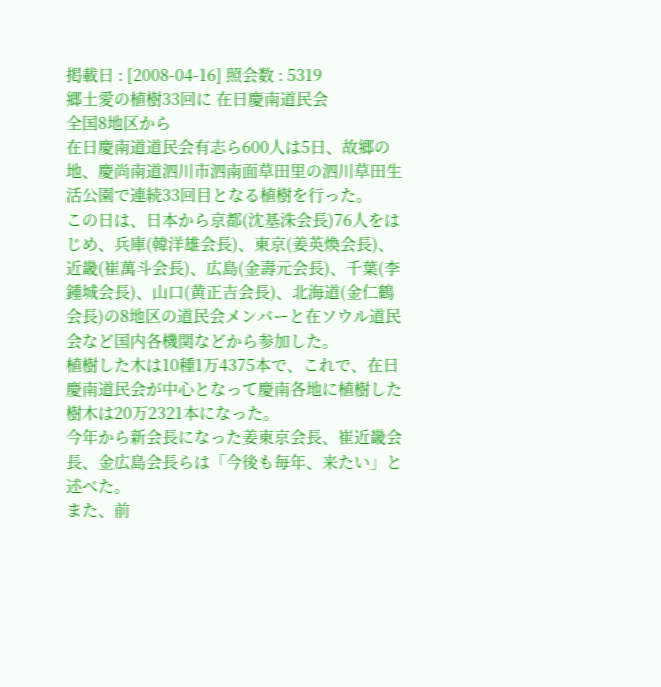掲載日 : [2008-04-16] 照会数 : 5319
郷土愛の植樹33回に 在日慶南道民会
全国8地区から
在日慶南道道民会有志ら600人は5日、故郷の地、慶尚南道泗川市泗南面草田里の泗川草田生活公園で連続33回目となる植樹を行った。
この日は、日本から京都(沈基洙会長)76人をはじめ、兵庫(韓洋雄会長)、東京(姜英煥会長)、近畿(崔萬斗会長)、広島(金壽元会長)、千葉(李鍾城会長)、山口(黄正吉会長)、北海道(金仁鶴会長)の8地区の道民会メンバーと在ソウル道民会など国内各機関などから参加した。
植樹した木は10種1万4375本で、これで、在日慶南道民会が中心となって慶南各地に植樹した樹木は20万2321本になった。
今年から新会長になった姜東京会長、崔近畿会長、金広島会長らは「今後も毎年、来たい」と述べた。
また、前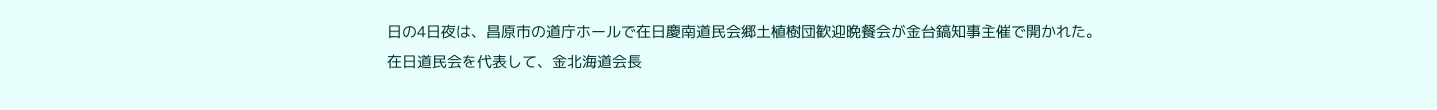日の4日夜は、昌原市の道庁ホールで在日慶南道民会郷土植樹団歓迎晩餐会が金台鎬知事主催で開かれた。
在日道民会を代表して、金北海道会長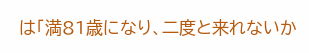は「満81歳になり、二度と来れないか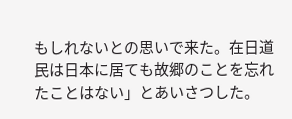もしれないとの思いで来た。在日道民は日本に居ても故郷のことを忘れたことはない」とあいさつした。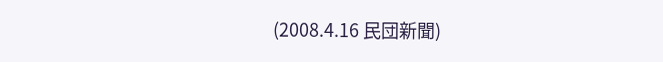(2008.4.16 民団新聞)